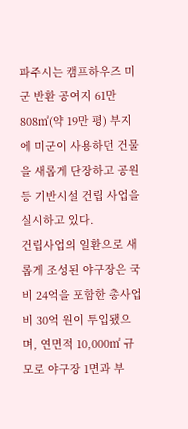파주시는 캠프하우즈 미군 반환 공여지 61만 808㎡(약 19만 평) 부지에 미군이 사용하던 건물을 새롭게 단장하고 공원 등 기반시설 건립 사업을 실시하고 있다.
건립사업의 일환으로 새롭게 조성된 야구장은 국비 24억을 포함한 총사업비 30억 원이 투입됐으며, 연면적 10,000㎡ 규모로 야구장 1면과 부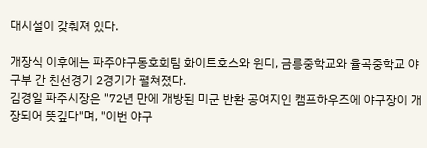대시설이 갖춰져 있다.

개장식 이후에는 파주야구동호회팀 화이트호스와 윈디, 금릉중학교와 율곡중학교 야구부 간 친선경기 2경기가 펼쳐졌다.
김경일 파주시장은 "72년 만에 개방된 미군 반환 공여지인 캠프하우즈에 야구장이 개장되어 뜻깊다"며, "이번 야구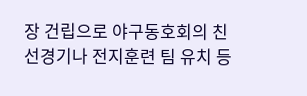장 건립으로 야구동호회의 친선경기나 전지훈련 팀 유치 등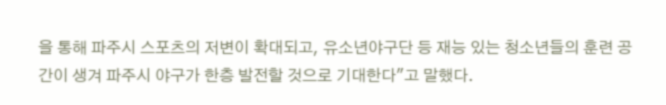을 통해 파주시 스포츠의 저변이 확대되고, 유소년야구단 등 재능 있는 청소년들의 훈련 공간이 생겨 파주시 야구가 한층 발전할 것으로 기대한다"고 말했다.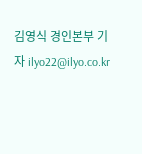김영식 경인본부 기자 ilyo22@ilyo.co.kr